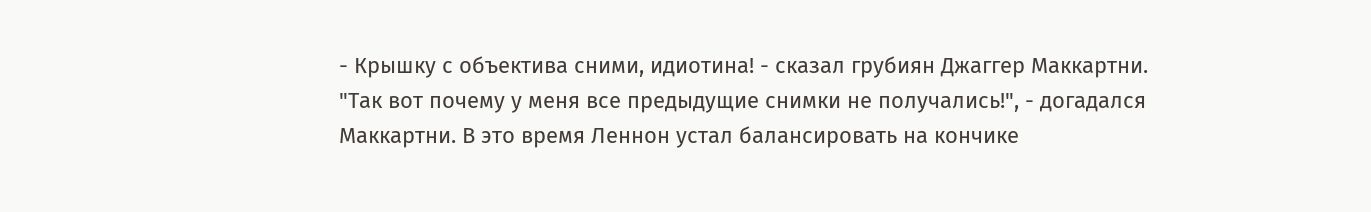- Крышку с объектива сними, идиотина! - сказал грубиян Джаггер Маккартни.
"Так вот почему у меня все предыдущие снимки не получались!", - догадался Маккартни. В это время Леннон устал балансировать на кончике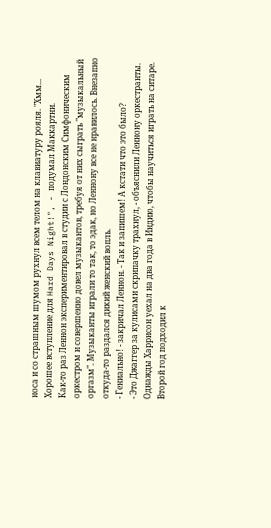носа и со страшным шумом рухнул всем телом на клавиатуру рояля. "Хмм... Хорошее вступление для Hard Days Night!", - подумал Маккартни.
Как-то раз Леннон экспериментировал в студии с Лондонским Симфоническим оркестром и совершенно довел музыкантов, требуя от них сыграть "музыкальный оргазм". Музыканты играли то так, то эдак, но Леннону все не нравилось. Внезапно откуда-то раздался дикий женский вопль.
- Гениально! - закричал Леннон. - Так и запишем! А кстати что это было?
- Это Джаггер за кулисами скрипачку трахнул, - объяснили Леннону оркестранты.
Однажды Харрисон уехал на два года в Индию, чтобы научиться играть на ситаре. Второй год подходил к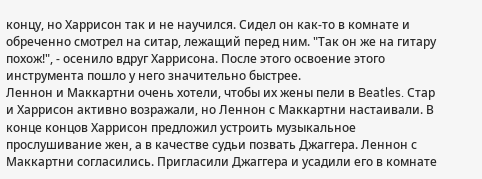концу, но Харрисон так и не научился. Сидел он как-то в комнате и обреченно смотрел на ситар, лежащий перед ним. "Так он же на гитару похож!", - осенило вдруг Харрисона. После этого освоение этого инструмента пошло у него значительно быстрее.
Леннон и Маккартни очень хотели, чтобы их жены пели в Beatles. Стар и Харрисон активно возражали, но Леннон с Маккартни настаивали. В конце концов Харрисон предложил устроить музыкальное прослушивание жен, а в качестве судьи позвать Джаггера. Леннон с Маккартни согласились. Пригласили Джаггера и усадили его в комнате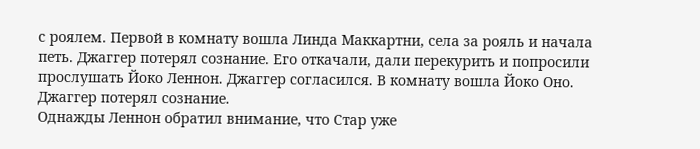с роялем. Первой в комнату вошла Линда Маккартни, села за рояль и начала петь. Джаггер потерял сознание. Его откачали, дали перекурить и попросили прослушать Йоко Леннон. Джаггер согласился. В комнату вошла Йоко Оно. Джаггер потерял сознание.
Однажды Леннон обратил внимание, что Стар уже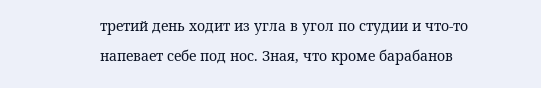третий день ходит из угла в угол по студии и что-то напевает себе под нос. Зная, что кроме барабанов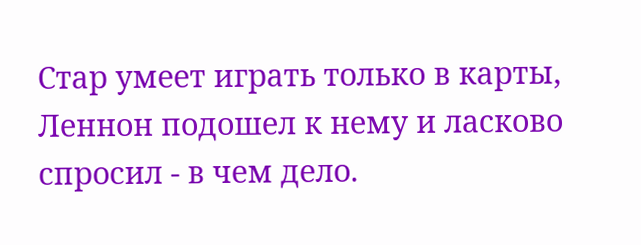Стар умеет играть только в карты, Леннон подошел к нему и ласково спросил - в чем дело.